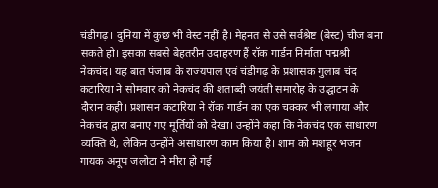चंडीगढ़। दुनिया में कुछ भी वेस्ट नहीं है। मेहनत से उसे सर्वश्रेष्ट (बेस्ट) चीज बना सकते हो। इसका सबसे बेहतरीन उदाहरण हैं रॉक गार्डन निर्माता पद्मश्री नेकचंद। यह बात पंजाब के राज्यपाल एवं चंडीगढ़ के प्रशासक गुलाब चंद कटारिया ने सोमवार को नेकचंद की शताब्दी जयंती समारोह के उद्घाटन के दौरान कही। प्रशासन कटारिया ने रॉक गार्डन का एक चक्कर भी लगाया और नेकचंद द्वारा बनाए गए मूर्तियों को देखा। उन्होंने कहा कि नेकचंद एक साधारण व्यक्ति थे, लेकिन उन्होंने असाधारण काम किया है। शाम को मशहूर भजन गायक अनूप जलोटा ने मीरा हो गई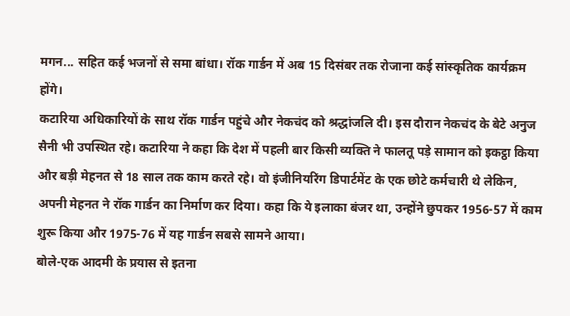मगन... सहित कई भजनों से समा बांधा। रॉक गार्डन में अब 15 दिसंबर तक रोजाना कई सांस्कृतिक कार्यक्रम होंगे।
कटारिया अधिकारियों के साथ रॉक गार्डन पहुंचे और नेकचंद को श्रद्धांजलि दी। इस दौरान नेकचंद के बेटे अनुज सैनी भी उपस्थित रहे। कटारिया ने कहा कि देश में पहली बार किसी व्यक्ति ने फालतू पड़े सामान को इकट्ठा किया और बड़ी मेहनत से 18 साल तक काम करते रहे। वो इंजीनियरिंग डिपार्टमेंट के एक छोटे कर्मचारी थे लेकिन, अपनी मेहनत ने रॉक गार्डन का निर्माण कर दिया। कहा कि ये इलाका बंजर था, उन्होंने छुपकर 1956-57 में काम शुरू किया और 1975-76 में यह गार्डन सबसे सामने आया।
बोले-एक आदमी के प्रयास से इतना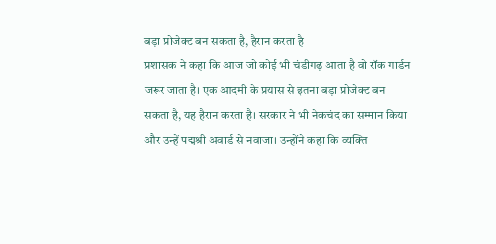बड़ा प्रोजेक्ट बन सकता है, हैरान करता है
प्रशासक ने कहा कि आज जो कोई भी चंडीगढ़ आता है वो रॉक गार्डन जरूर जाता है। एक आदमी के प्रयास से इतना बड़ा प्रोजेक्ट बन सकता है, यह हैरान करता है। सरकार ने भी नेकचंद का सम्मान किया और उन्हें पद्मश्री अवार्ड से नवाजा। उन्होंने कहा कि व्यक्ति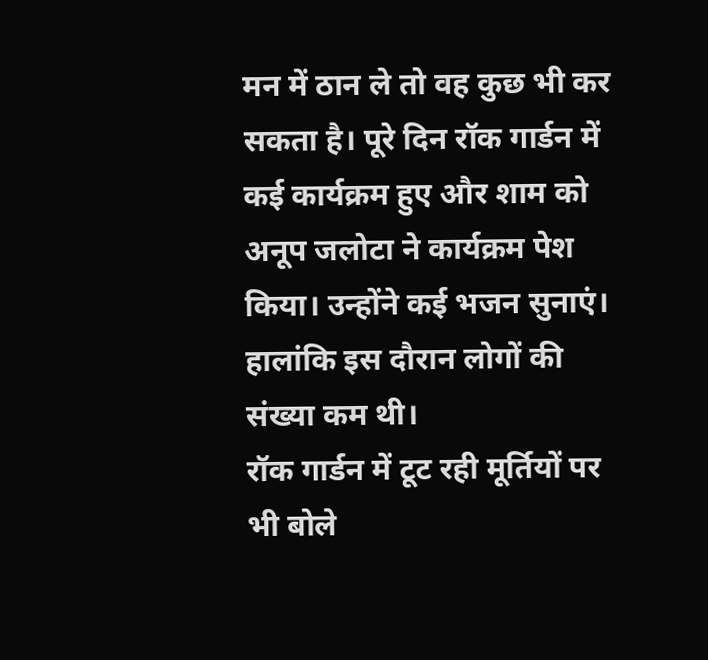मन में ठान ले तो वह कुछ भी कर सकता है। पूरे दिन रॉक गार्डन में कई कार्यक्रम हुए और शाम को अनूप जलोटा ने कार्यक्रम पेश किया। उन्होंने कई भजन सुनाएं। हालांकि इस दौरान लोगों की संख्या कम थी।
रॉक गार्डन में टूट रही मूर्तियों पर भी बोले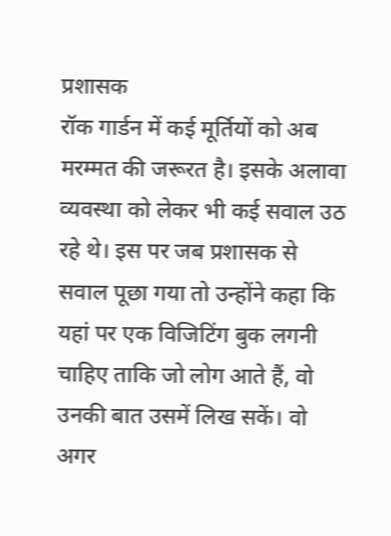प्रशासक
रॉक गार्डन में कई मूर्तियों को अब मरम्मत की जरूरत है। इसके अलावा व्यवस्था को लेकर भी कई सवाल उठ रहे थे। इस पर जब प्रशासक से सवाल पूछा गया तो उन्होंने कहा कि यहां पर एक विजिटिंग बुक लगनी चाहिए ताकि जो लोग आते हैं, वो उनकी बात उसमें लिख सकें। वो अगर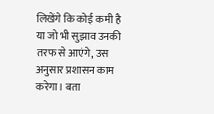लिखेंगे कि कोई कमी है या जो भी सुझाव उनकी तरफ से आएंगे, उस अनुसार प्रशासन काम करेगा। बता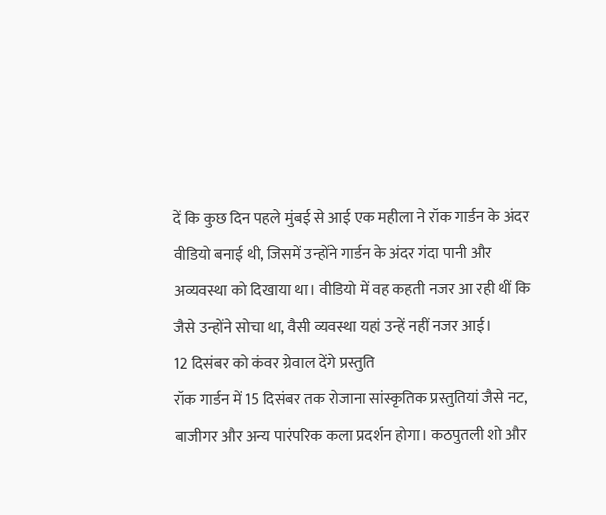दें कि कुछ दिन पहले मुंबई से आई एक महीला ने रॉक गार्डन के अंदर वीडियो बनाई थी, जिसमें उन्होंने गार्डन के अंदर गंदा पानी और अव्यवस्था को दिखाया था। वीडियो में वह कहती नजर आ रही थीं कि जैसे उन्होंने सोचा था, वैसी व्यवस्था यहां उन्हें नहीं नजर आई।
12 दिसंबर को कंवर ग्रेवाल देंगे प्रस्तुति
रॉक गार्डन में 15 दिसंबर तक रोजाना सांस्कृतिक प्रस्तुतियां जैसे नट, बाजीगर और अन्य पारंपरिक कला प्रदर्शन होगा। कठपुतली शो और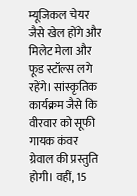म्यूजिकल चेयर जैसे खेल होंगे और मिलेट मेला और फूड स्टॉल्स लगे रहेंगे। सांस्कृतिक कार्यक्रम जैसे कि वीरवार को सूफी गायक कंवर ग्रेवाल की प्रस्तुति होगी। वहीं, 15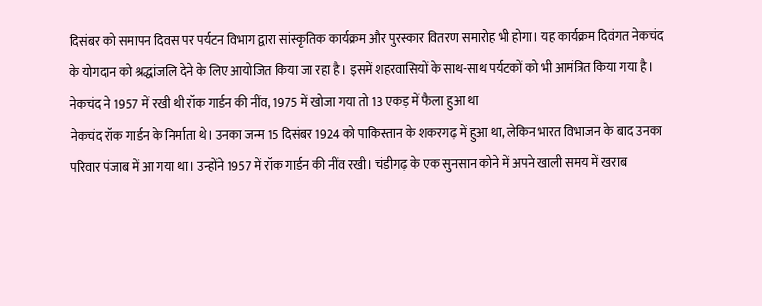दिसंबर को समापन दिवस पर पर्यटन विभाग द्वारा सांस्कृतिक कार्यक्रम और पुरस्कार वितरण समारोह भी होगा। यह कार्यक्रम दिवंगत नेकचंद के योगदान को श्रद्धांजलि देने के लिए आयोजित किया जा रहा है। इसमें शहरवासियों के साथ-साथ पर्यटकों को भी आमंत्रित किया गया है।
नेकचंद ने 1957 में रखी थी रॉक गार्डन की नींव, 1975 में खोजा गया तो 13 एकड़ में फैला हुआ था
नेकचंद रॉक गार्डन के निर्माता थे। उनका जन्म 15 दिसंबर 1924 को पाकिस्तान के शकरगढ़ में हुआ था, लेकिन भारत विभाजन के बाद उनका परिवार पंजाब में आ गया था। उन्होंने 1957 में रॉक गार्डन की नींव रखी। चंडीगढ़ के एक सुनसान कोने में अपने खाली समय में खराब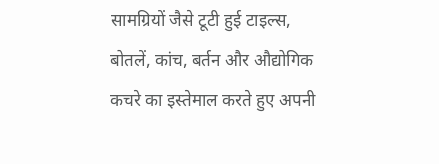सामग्रियों जैसे टूटी हुई टाइल्स, बोतलें, कांच, बर्तन और औद्योगिक कचरे का इस्तेमाल करते हुए अपनी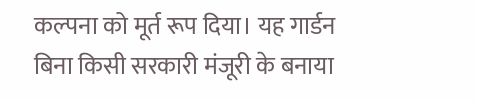कल्पना को मूर्त रूप दिया। यह गार्डन बिना किसी सरकारी मंजूरी के बनाया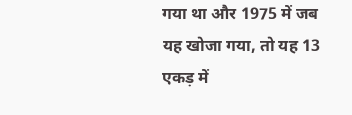गया था और 1975 में जब यह खोजा गया, तो यह 13 एकड़ में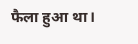फैला हुआ था।